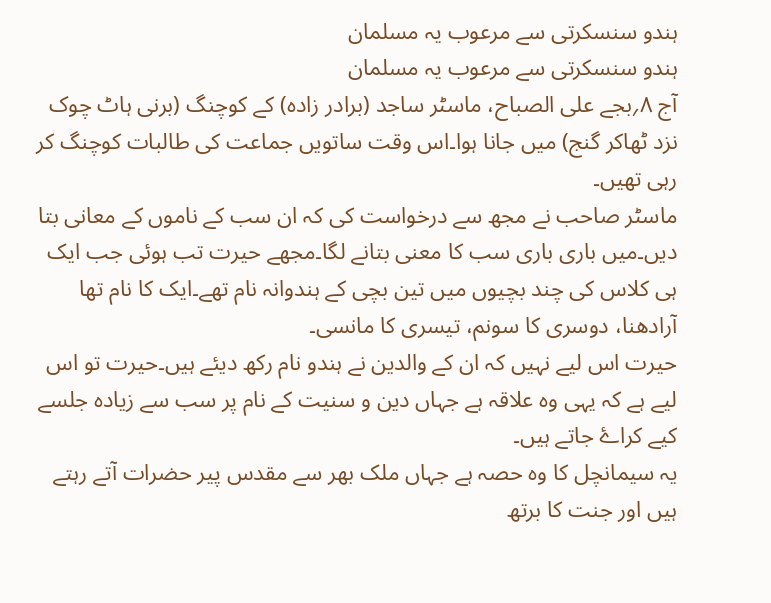ہندو سنسکرتی سے مرعوب یہ مسلمان
ہندو سنسکرتی سے مرعوب یہ مسلمان
آج ۸؍بجے علی الصباح، ماسٹر ساجد (برادر زادہ) کے کوچنگ (برنی ہاٹ چوک نزد ٹھاکر گنج) میں جانا ہوا۔اس وقت ساتویں جماعت کی طالبات کوچنگ کر رہی تھیں۔
ماسٹر صاحب نے مجھ سے درخواست کی کہ ان سب کے ناموں کے معانی بتا دیں۔میں باری باری سب کا معنی بتانے لگا۔مجھے حیرت تب ہوئی جب ایک ہی کلاس کی چند بچیوں میں تین بچی کے ہندوانہ نام تھے۔ایک کا نام تھا آرادھنا، دوسری کا سونم، تیسری کا مانسی۔
حیرت اس لیے نہیں کہ ان کے والدین نے ہندو نام رکھ دیئے ہیں۔حیرت تو اس لیے ہے کہ یہی وہ علاقہ ہے جہاں دین و سنیت کے نام پر سب سے زیادہ جلسے کیے کراۓ جاتے ہیں۔
یہ سیمانچل کا وہ حصہ ہے جہاں ملک بھر سے مقدس پیر حضرات آتے رہتے ہیں اور جنت کا برتھ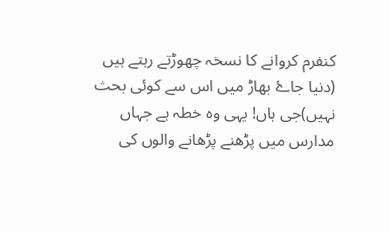کنفرم کروانے کا نسخہ چھوڑتے رہتے ہیں (دنیا جاۓ بھاڑ میں اس سے کوئی بحث نہیں)جی ہاں! یہی وہ خطہ ہے جہاں مدارس میں پڑھنے پڑھانے والوں کی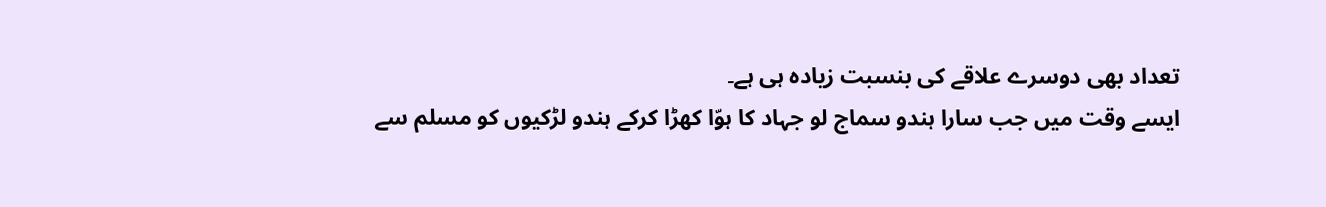تعداد بھی دوسرے علاقے کی بنسبت زیادہ ہی ہے۔
ایسے وقت میں جب سارا ہندو سماج لو جہاد کا ہوّا کھڑا کرکے ہندو لڑکیوں کو مسلم سے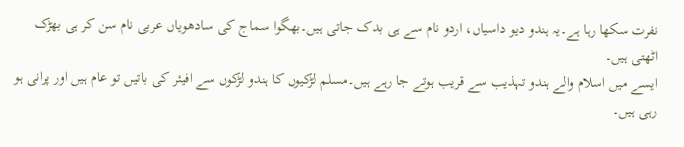نفرت سکھا رہا ہے۔یہ ہندو دیو داسیاں، اردو نام سے ہی بدک جاتی ہیں۔بھگوا سماج کی سادھویاں عربی نام سن کر ہی بھڑک اٹھتی ہیں۔
ایسے میں اسلام والے ہندو تہذیب سے قریب ہوتے جا رہے ہیں۔مسلم لڑکیوں کا ہندو لڑکوں سے افیئر کی باتیں تو عام ہیں اور پرانی ہو رہی ہیں۔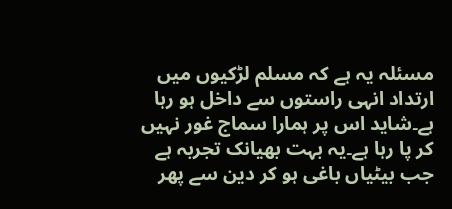مسئلہ یہ ہے کہ مسلم لڑکیوں میں ارتداد انہی راستوں سے داخل ہو رہا ہے۔شاید اس پر ہمارا سماج غور نہیں کر پا رہا ہے۔یہ بہت بھیانک تجربہ ہے جب بیٹیاں باغی ہو کر دین سے پھر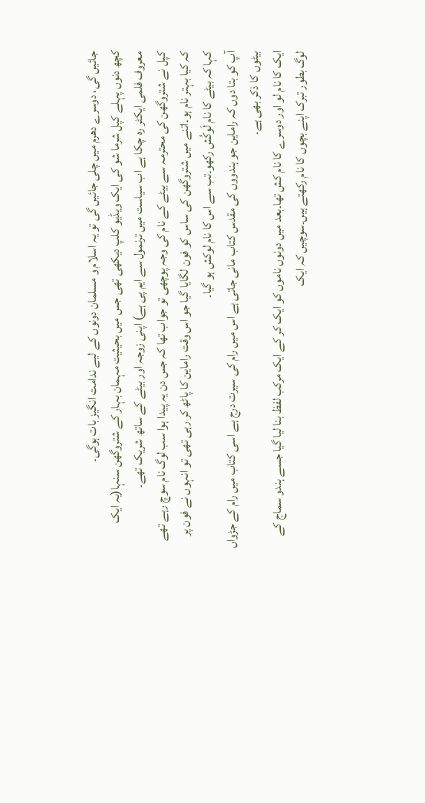جائیں گی، دوسرے دھرم میں چلی جائیں گی تو یہ اسلام و مسلمان دونوں کے لیے ندامت انگیز بات ہوگی۔
کچھ دنوں پہلے کپل شرما شو کی ایک ویڈیو کلپ دیکھی تھی جس میں بحیثیت مہمان بہار کے شتروگھن سنہا(یہ ایک معروف فلمی ایکٹر رہ چکا ہے اب سیاست میں ترنمول سے ایم پی ہے) اپنی زوجہ اور بیٹے کے ساتھ شریک تھے۔
کپل نے شتروگھن کی محترمہ سے بیٹے کے نام کی وجہ پوچھی تو جواب تھا کہ جس دن یہ پیدا ہوا سب لوگ نام سوچ رہے تھے کہ کیا بہتر نام ہو۔اتنے میں شتروگھن کی ساس کو فون لگایا گیا جو اس وقت راماین کا پاٹھ کر رہی تھی تو انہوں نے فون پر کہا کہ بیٹے کا نام لَوکُش رکھو۔تب سے اس کا نام لوکش ہو گیا۔
آپ کو بتا دوں کہ راماین جو ہندووں کی مقدس کتاب مانی جاتی ہے اس میں رام کی سیرت درج ہے اسی کتاب میں رام کے جڑواں بیٹوں کا ذکر بھی ہے۔
ایک کا نام لو اور دوسرے کا نام کش تھا۔بعد میں دونوں ناموں کو ایک کر کے ایک مرکب لفظ بنا لیا گیا جسے ہندو سماج کے لوگ بطور تبرک اپنے بچوں کا نام رکھتے ہیں۔سوچیں کہ ایک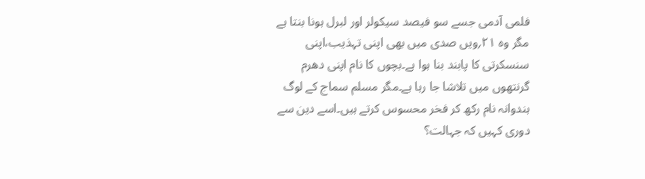فلمی آدمی جسے سو فیصد سیکولر اور لبرل ہونا بنتا ہے مگر وہ ۲۱؍ویں صدی میں بھی اپنی تہذیب،اپنی سنسکرتی کا پابند بنا ہوا ہے۔بچوں کا نام اپنی دھرم گرنتھوں میں تلاشا جا رہا ہے۔مگر مسلم سماج کے لوگ ہندوانہ نام رکھ کر فخر محسوس کرتے ہیں۔اسے دین سے دوری کہیں کہ جہالت؟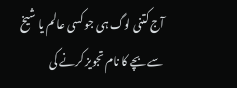آج کتنی لوگ ہی جو کسی عالم یا شیخ سے بچے کا نام تجویز کرنے کی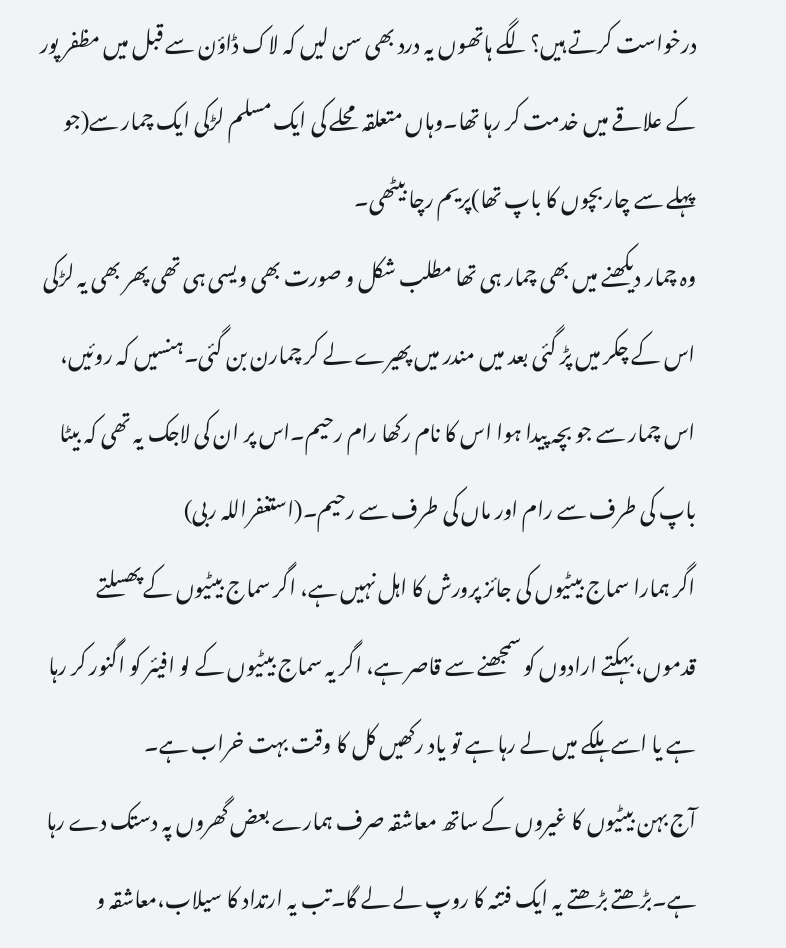درخواست کرتے ہیں؟لگے ہاتھوں یہ درد بھی سن لیں کہ لاک ڈاؤن سے قبل میں مظفر پور کے علاقے میں خدمت کر رہا تھا۔وہاں متعلقہ محلے کی ایک مسلم لڑکی ایک چمار سے(جو پہلے سے چار بچوں کا باپ تھا)پریم رچا بیٹھی۔
وہ چمار دیکھنے میں بھی چمار ہی تھا مطلب شکل و صورت بھی ویسی ہی تھی پھر بھی یہ لڑکی اس کے چکر میں پڑ گئی بعد میں مندر میں پھیرے لے کر چمارن بن گئی۔ہنسیں کہ روئیں، اس چمار سے جو بچہ پیدا ہوا اس کا نام رکھا رام رحیم۔اس پر ان کی لاجک یہ تھی کہ بیٹا باپ کی طرف سے رام اور ماں کی طرف سے رحیم۔(استغفراللہ ربی)
اگر ہمارا سماج بیٹیوں کی جائز پرورش کا اہل نہیں ہے، اگر سماج بیٹیوں کے پھسلتے قدموں، بہکتے ارادوں کو سمجھنے سے قاصر ہے، اگر یہ سماج بیٹیوں کے لو افیئر کو اگنور کر رہا ہے یا اسے ہلکے میں لے رہا ہے تو یاد رکھیں کل کا وقت بہت خراب ہے۔
آج بہن بیٹیوں کا غیروں کے ساتھ معاشقہ صرف ہمارے بعض گھروں پہ دستک دے رہا ہے۔بڑھتے بڑھتے یہ ایک فتنہ کا روپ لے لے گا۔تب یہ ارتداد کا سیلاب،معاشقہ و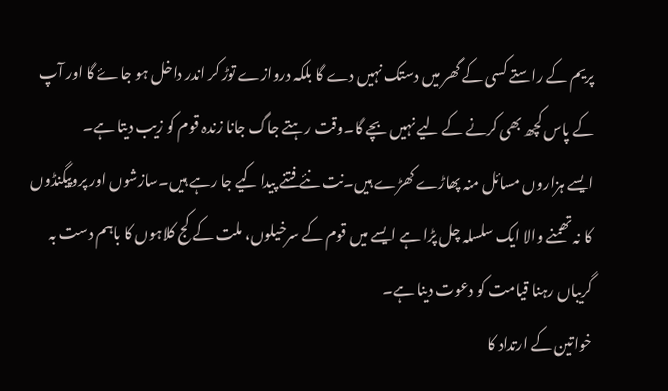پریم کے راستے کسی کے گھر میں دستک نہیں دے گا بلکہ دروازے توڑ کر اندر داخل ہو جاۓ گا اور آپ کے پاس کچھ بھی کرنے کے لیے نہیں بچے گا۔وقت رہتے جاگ جانا زندہ قوم کو زیب دیتا ہے۔
ایسے ہزاروں مسائل منہ پھاڑے کھڑے ہیں۔نت نئے فتنے پیدا کیے جا رہے ہیں۔سازشوں اور پروپیگنڈوں کا نہ تھمنے والا ایک سلسلہ چل پڑا ہے ایسے میں قوم کے سرخیلوں، ملت کے کج کلاہوں کا باہم دست بہ گریباں رہنا قیامت کو دعوت دینا ہے۔
خواتین کے ارتداد کا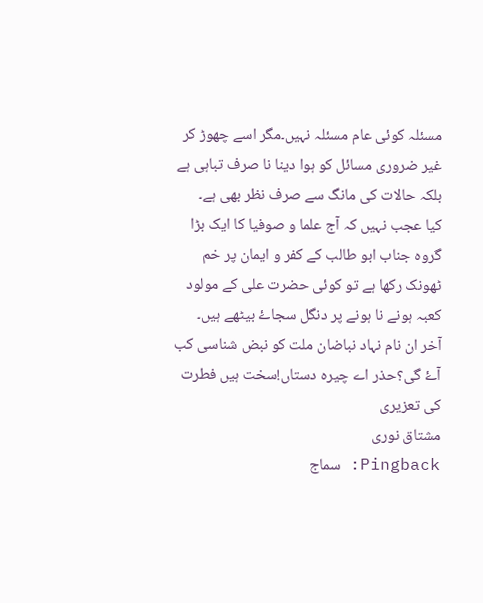مسئلہ کوئی عام مسئلہ نہیں۔مگر اسے چھوڑ کر غیر ضروری مسائل کو ہوا دینا نا صرف تباہی ہے بلکہ حالات کی مانگ سے صرف نظر بھی ہے۔
کیا عجب نہیں کہ آج علما و صوفیا کا ایک بڑا گروہ جناب ابو طالب کے کفر و ایمان پر خم ٹھونک رکھا ہے تو کوئی حضرت علی کے مولود کعبہ ہونے نا ہونے پر دنگل سجاۓ بیٹھے ہیں۔
آخر ان نام نہاد نباضان ملت کو نبض شناسی کب آۓ گی؟حذر اے چیرہ دستاں!سخت ہیں فطرت کی تعزیری
مشتاق نوری
Pingback: سماج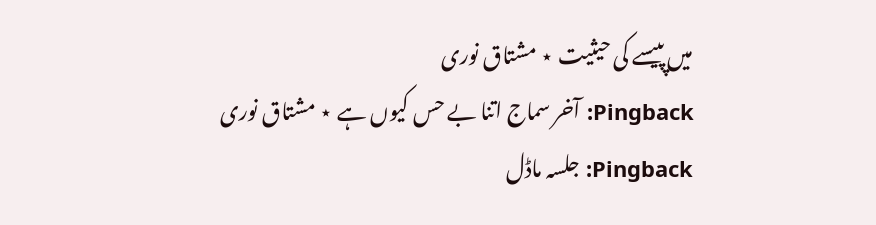میں پپیسے کی حیثیت ⋆ مشتاق نوری
Pingback: آخر سماج اتنا بے حس کیوں ہے ⋆ مشتاق نوری
Pingback: جلسہ ماڈل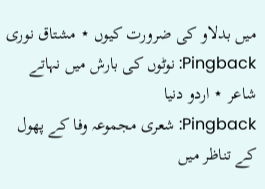میں بدلاو کی ضرورت کیوں ⋆ مشتاق نوری
Pingback: نوٹوں کی بارش میں نہاتے شاعر ⋆ اردو دنیا
Pingback: شعری مجموعہ وفا کے پھول کے تناظر میں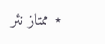⋆ ممتاز نئر